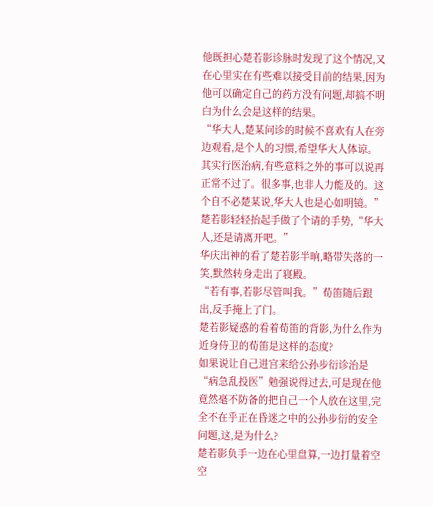他既担心楚若影诊脉时发现了这个情况,又在心里实在有些难以接受目前的结果,因为他可以确定自己的药方没有问题,却搞不明白为什么会是这样的结果。
“华大人,楚某问诊的时候不喜欢有人在旁边观看,是个人的习惯,希望华大人体谅。其实行医治病,有些意料之外的事可以说再正常不过了。很多事,也非人力能及的。这个自不必楚某说,华大人也是心如明镜。”楚若影轻轻抬起手做了个请的手势,“华大人,还是请离开吧。”
华庆出神的看了楚若影半晌,略带失落的一笑,默然转身走出了寝殿。
“若有事,若影尽管叫我。”荀笛随后跟出,反手掩上了门。
楚若影疑惑的看着荀笛的背影,为什么作为近身侍卫的荀笛是这样的态度?
如果说让自己进宫来给公孙步衍诊治是“病急乱投医”勉强说得过去,可是现在他竟然毫不防备的把自己一个人放在这里,完全不在乎正在昏迷之中的公孙步衍的安全问题,这,是为什么?
楚若影负手一边在心里盘算,一边打量着空空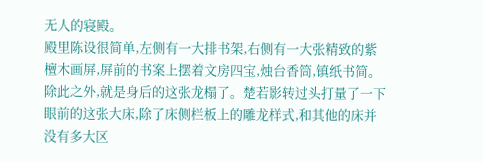无人的寝殿。
殿里陈设很简单,左侧有一大排书架,右侧有一大张精致的紫檀木画屏,屏前的书案上摆着文房四宝,烛台香筒,镇纸书简。
除此之外,就是身后的这张龙榻了。楚若影转过头打量了一下眼前的这张大床,除了床侧栏板上的雕龙样式,和其他的床并没有多大区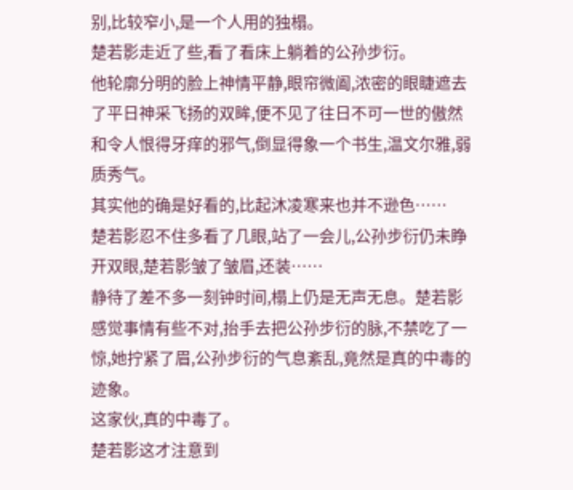别,比较窄小,是一个人用的独榻。
楚若影走近了些,看了看床上躺着的公孙步衍。
他轮廓分明的脸上神情平静,眼帘微阖,浓密的眼睫遮去了平日神采飞扬的双眸,便不见了往日不可一世的傲然和令人恨得牙痒的邪气,倒显得象一个书生,温文尔雅,弱质秀气。
其实他的确是好看的,比起沐凌寒来也并不逊色……
楚若影忍不住多看了几眼,站了一会儿,公孙步衍仍未睁开双眼,楚若影皱了皱眉,还装……
静待了差不多一刻钟时间,榻上仍是无声无息。楚若影感觉事情有些不对,抬手去把公孙步衍的脉,不禁吃了一惊,她拧紧了眉,公孙步衍的气息紊乱,竟然是真的中毒的迹象。
这家伙,真的中毒了。
楚若影这才注意到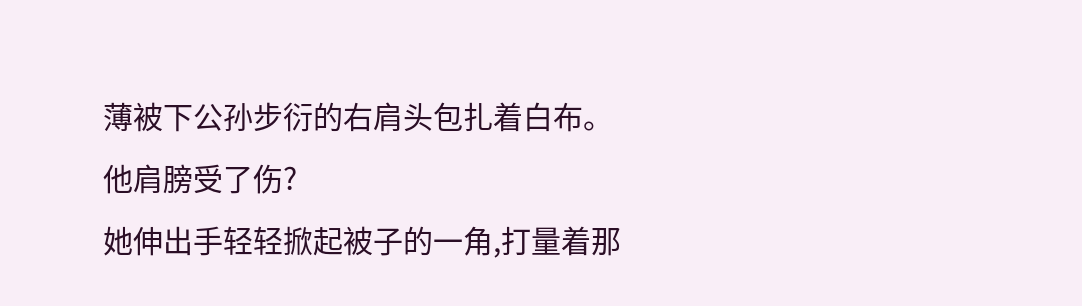薄被下公孙步衍的右肩头包扎着白布。
他肩膀受了伤?
她伸出手轻轻掀起被子的一角,打量着那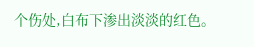个伤处,白布下渗出淡淡的红色。